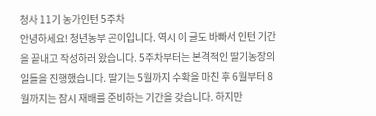청사 11기 농가인턴 5주차
안녕하세요! 청년농부 곤이입니다. 역시 이 글도 바빠서 인턴 기간을 끝내고 작성하러 왔습니다. 5주차부터는 본격적인 딸기농장의 일들을 진행했습니다. 딸기는 5월까지 수확을 마친 후 6월부터 8월까지는 잠시 재배를 준비하는 기간을 갖습니다. 하지만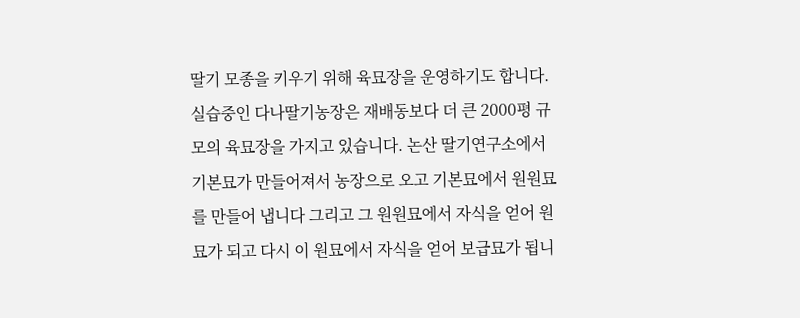딸기 모종을 키우기 위해 육묘장을 운영하기도 합니다. 실습중인 다나딸기농장은 재배동보다 더 큰 2000평 규모의 육묘장을 가지고 있습니다. 논산 딸기연구소에서 기본묘가 만들어져서 농장으로 오고 기본묘에서 원원묘를 만들어 냅니다 그리고 그 원원묘에서 자식을 얻어 원묘가 되고 다시 이 원묘에서 자식을 얻어 보급묘가 됩니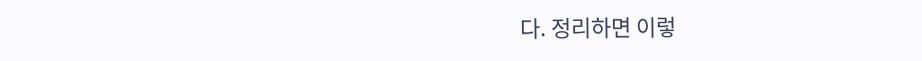다. 정리하면 이렇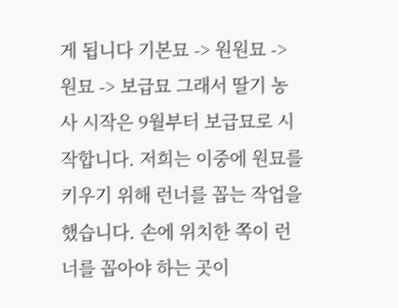게 됩니다 기본묘 -> 원원묘 -> 원묘 -> 보급묘 그래서 딸기 농사 시작은 9월부터 보급묘로 시작합니다. 저희는 이중에 원묘를 키우기 위해 런너를 꼽는 작업을 했습니다. 손에 위치한 쪽이 런너를 꼽아야 하는 곳이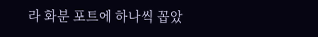라 화분 포트에 하나씩 꼽았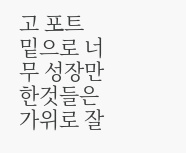고 포트 밑으로 너무 성장만 한것들은 가위로 잘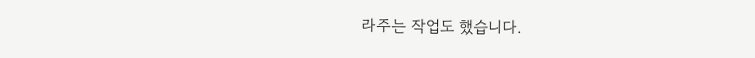라주는 작업도 했습니다.